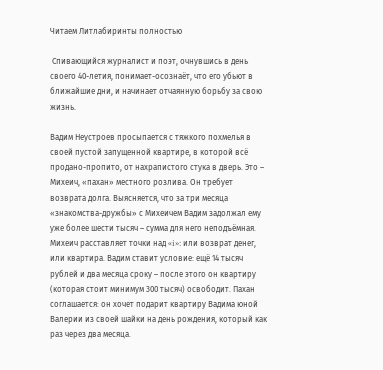Читаем Литлабиринты полностью

 Спивающийся журналист и поэт, очнувшись в день своего 40-летия, понимает-осознаёт, что его убьют в ближайшие дни, и начинает отчаянную борьбу за свою жизнь.

Вадим Неустроев просыпается с тяжкого похмелья в своей пустой запущенной квартире, в которой всё продано-пропито, от нахрапистого стука в дверь. Это – Михеич, «пахан» местного розлива. Он требует возврата долга. Выясняется, что за три месяца «знакомства-дружбы» с Михеичем Вадим задолжал ему уже более шести тысяч – сумма для него неподъёмная. Михеич расставляет точки над «i»: или возврат денег, или квартира. Вадим ставит условие: ещё 14 тысяч рублей и два месяца сроку – после этого он квартиру (которая стоит минимум 300 тысяч) освободит. Пахан соглашается: он хочет подарит квартиру Вадима юной Валерии из своей шайки на день рождения, который как раз через два месяца.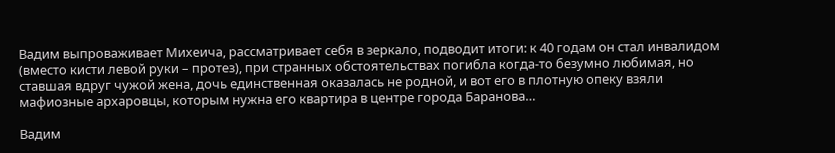Вадим выпроваживает Михеича, рассматривает себя в зеркало, подводит итоги: к 40 годам он стал инвалидом (вместо кисти левой руки – протез), при странных обстоятельствах погибла когда-то безумно любимая, но ставшая вдруг чужой жена, дочь единственная оказалась не родной, и вот его в плотную опеку взяли мафиозные архаровцы, которым нужна его квартира в центре города Баранова…

Вадим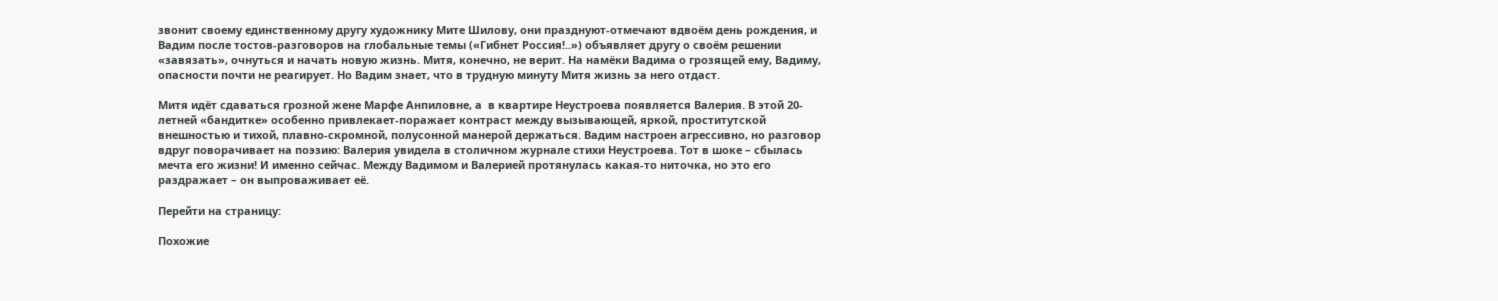звонит своему единственному другу художнику Мите Шилову, они празднуют-отмечают вдвоём день рождения, и Вадим после тостов-разговоров на глобальные темы («Гибнет Россия!..») объявляет другу о своём решении «завязать», очнуться и начать новую жизнь. Митя, конечно, не верит. На намёки Вадима о грозящей ему, Вадиму, опасности почти не реагирует. Но Вадим знает, что в трудную минуту Митя жизнь за него отдаст.

Митя идёт сдаваться грозной жене Марфе Анпиловне, а  в квартире Неустроева появляется Валерия. В этой 20-летней «бандитке» особенно привлекает-поражает контраст между вызывающей, яркой, проститутской внешностью и тихой, плавно-скромной, полусонной манерой держаться. Вадим настроен агрессивно, но разговор вдруг поворачивает на поэзию: Валерия увидела в столичном журнале стихи Неустроева. Тот в шоке – сбылась мечта его жизни! И именно сейчас. Между Вадимом и Валерией протянулась какая-то ниточка, но это его раздражает – он выпроваживает её.

Перейти на страницу:

Похожие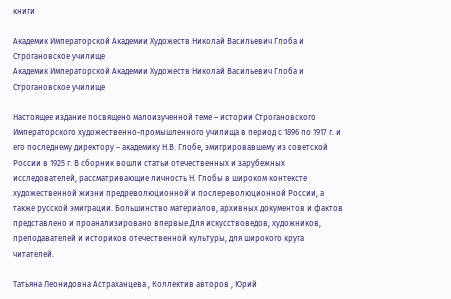книги

Академик Императорской Академии Художеств Николай Васильевич Глоба и Строгановское училище
Академик Императорской Академии Художеств Николай Васильевич Глоба и Строгановское училище

Настоящее издание посвящено малоизученной теме – истории Строгановского Императорского художественно-промышленного училища в период с 1896 по 1917 г. и его последнему директору – академику Н.В. Глобе, эмигрировавшему из советской России в 1925 г. В сборник вошли статьи отечественных и зарубежных исследователей, рассматривающие личность Н. Глобы в широком контексте художественной жизни предреволюционной и послереволюционной России, а также русской эмиграции. Большинство материалов, архивных документов и фактов представлено и проанализировано впервые.Для искусствоведов, художников, преподавателей и историков отечественной культуры, для широкого круга читателей.

Татьяна Леонидовна Астраханцева , Коллектив авторов , Юрий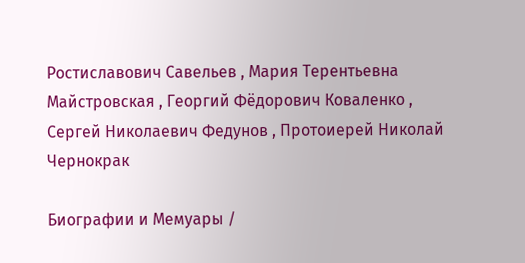Ростиславович Савельев , Мария Терентьевна Майстровская , Георгий Фёдорович Коваленко , Сергей Николаевич Федунов , Протоиерей Николай Чернокрак

Биографии и Мемуары /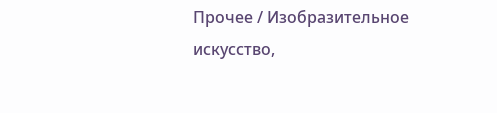Прочее / Изобразительное искусство,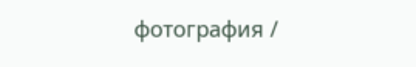фотография /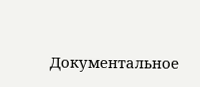Документальное